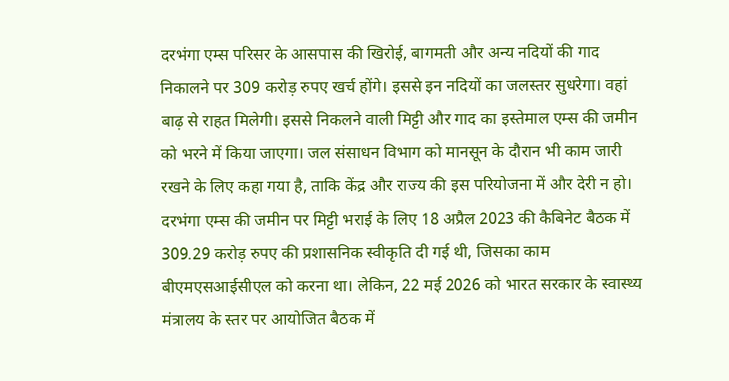दरभंगा एम्स परिसर के आसपास की खिरोई, बागमती और अन्य नदियों की गाद निकालने पर 309 करोड़ रुपए खर्च होंगे। इससे इन नदियों का जलस्तर सुधरेगा। वहां बाढ़ से राहत मिलेगी। इससे निकलने वाली मिट्टी और गाद का इस्तेमाल एम्स की जमीन को भरने में किया जाएगा। जल संसाधन विभाग को मानसून के दौरान भी काम जारी रखने के लिए कहा गया है, ताकि केंद्र और राज्य की इस परियोजना में और देरी न हो। दरभंगा एम्स की जमीन पर मिट्टी भराई के लिए 18 अप्रैल 2023 की कैबिनेट बैठक में 309.29 करोड़ रुपए की प्रशासनिक स्वीकृति दी गई थी, जिसका काम बीएमएसआईसीएल को करना था। लेकिन, 22 मई 2026 को भारत सरकार के स्वास्थ्य मंत्रालय के स्तर पर आयोजित बैठक में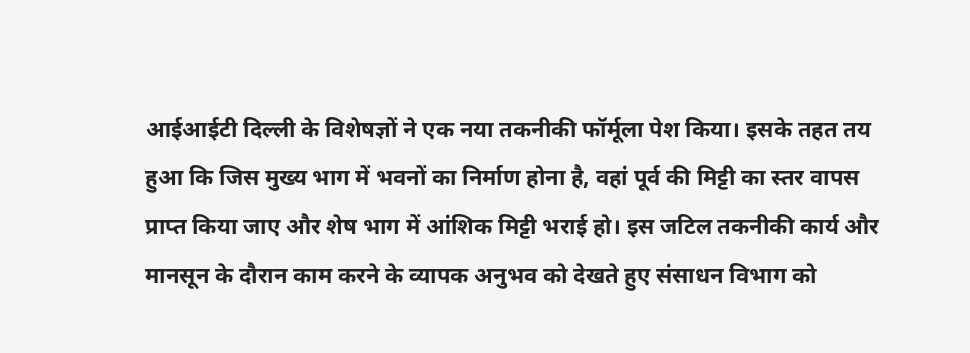आईआईटी दिल्ली के विशेषज्ञों ने एक नया तकनीकी फॉर्मूला पेश किया। इसके तहत तय हुआ कि जिस मुख्य भाग में भवनों का निर्माण होना है, वहां पूर्व की मिट्टी का स्तर वापस प्राप्त किया जाए और शेष भाग में आंशिक मिट्टी भराई हो। इस जटिल तकनीकी कार्य और मानसून के दौरान काम करने के व्यापक अनुभव को देखते हुए संसाधन विभाग को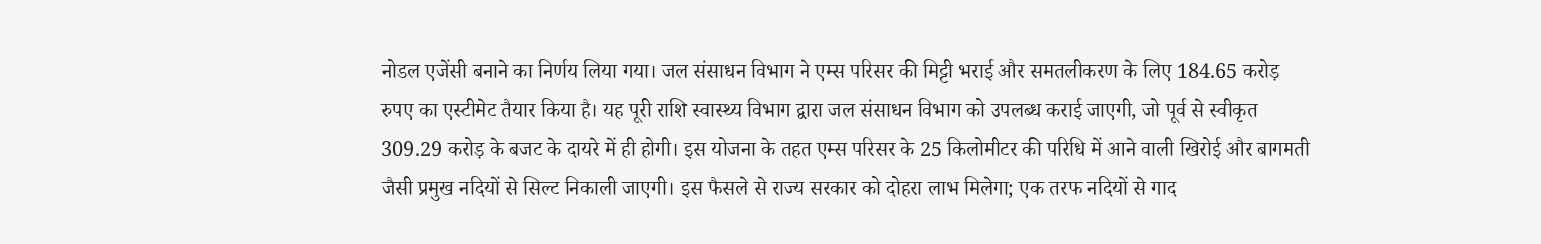नोडल एजेंसी बनाने का निर्णय लिया गया। जल संसाधन विभाग ने एम्स परिसर की मिट्टी भराई और समतलीकरण के लिए 184.65 करोड़ रुपए का एस्टीमेट तैयार किया है। यह पूरी राशि स्वास्थ्य विभाग द्वारा जल संसाधन विभाग को उपलब्ध कराई जाएगी, जो पूर्व से स्वीकृत 309.29 करोड़ के बजट के दायरे में ही होगी। इस योजना के तहत एम्स परिसर के 25 किलोमीटर की परिधि में आने वाली खिरोई और बागमती जैसी प्रमुख नदियों से सिल्ट निकाली जाएगी। इस फैसले से राज्य सरकार को दोहरा लाभ मिलेगा; एक तरफ नदियों से गाद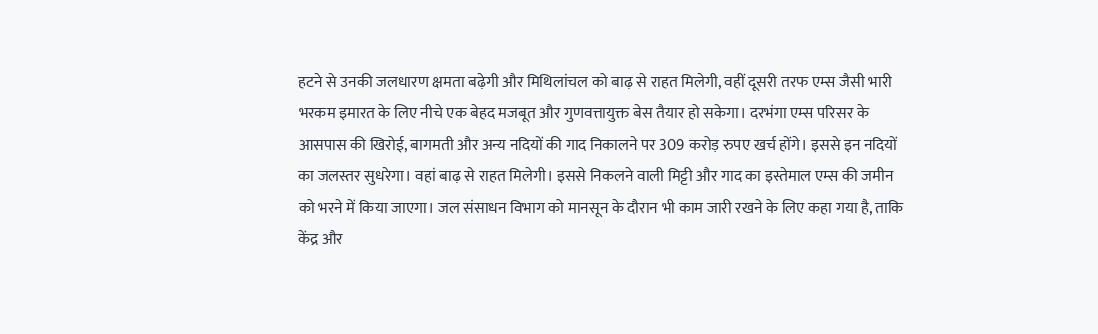हटने से उनकी जलधारण क्षमता बढ़ेगी और मिथिलांचल को बाढ़ से राहत मिलेगी, वहीं दूसरी तरफ एम्स जैसी भारी भरकम इमारत के लिए नीचे एक बेहद मजबूत और गुणवत्तायुक्त बेस तैयार हो सकेगा। दरभंगा एम्स परिसर के आसपास की खिरोई, बागमती और अन्य नदियों की गाद निकालने पर 309 करोड़ रुपए खर्च होंगे। इससे इन नदियों का जलस्तर सुधरेगा। वहां बाढ़ से राहत मिलेगी। इससे निकलने वाली मिट्टी और गाद का इस्तेमाल एम्स की जमीन को भरने में किया जाएगा। जल संसाधन विभाग को मानसून के दौरान भी काम जारी रखने के लिए कहा गया है, ताकि केंद्र और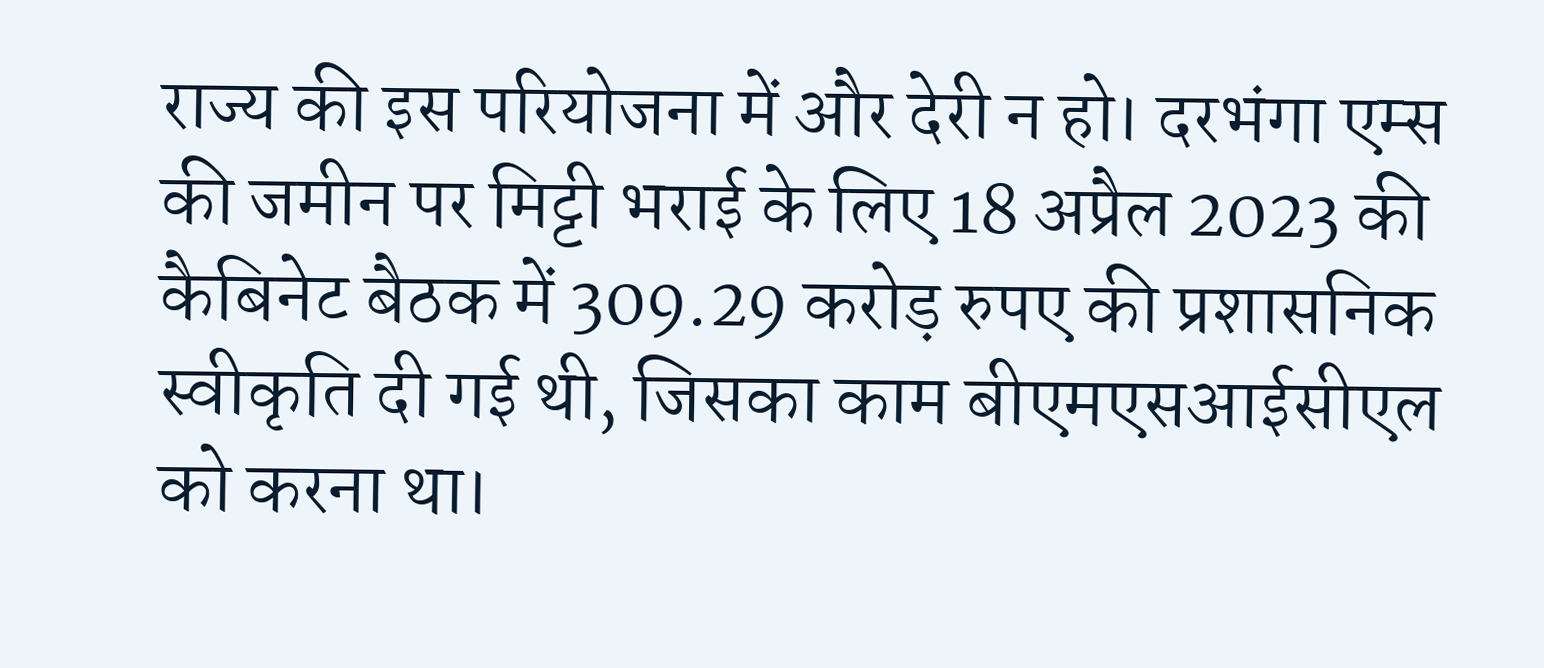राज्य की इस परियोजना में और देरी न हो। दरभंगा एम्स की जमीन पर मिट्टी भराई के लिए 18 अप्रैल 2023 की कैबिनेट बैठक में 309.29 करोड़ रुपए की प्रशासनिक स्वीकृति दी गई थी, जिसका काम बीएमएसआईसीएल को करना था।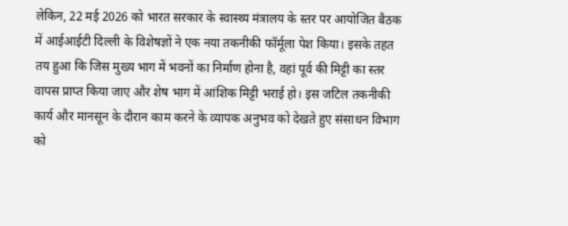लेकिन, 22 मई 2026 को भारत सरकार के स्वास्थ्य मंत्रालय के स्तर पर आयोजित बैठक में आईआईटी दिल्ली के विशेषज्ञों ने एक नया तकनीकी फॉर्मूला पेश किया। इसके तहत तय हुआ कि जिस मुख्य भाग में भवनों का निर्माण होना है, वहां पूर्व की मिट्टी का स्तर वापस प्राप्त किया जाए और शेष भाग में आंशिक मिट्टी भराई हो। इस जटिल तकनीकी कार्य और मानसून के दौरान काम करने के व्यापक अनुभव को देखते हुए संसाधन विभाग को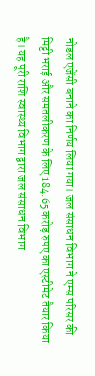नोडल एजेंसी बनाने का निर्णय लिया गया। जल संसाधन विभाग ने एम्स परिसर की मिट्टी भराई और समतलीकरण के लिए 184.65 करोड़ रुपए का एस्टीमेट तैयार किया है। यह पूरी राशि स्वास्थ्य विभाग द्वारा जल संसाधन विभाग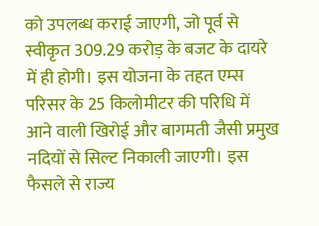को उपलब्ध कराई जाएगी, जो पूर्व से स्वीकृत 309.29 करोड़ के बजट के दायरे में ही होगी। इस योजना के तहत एम्स परिसर के 25 किलोमीटर की परिधि में आने वाली खिरोई और बागमती जैसी प्रमुख नदियों से सिल्ट निकाली जाएगी। इस फैसले से राज्य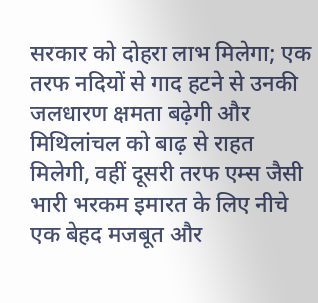सरकार को दोहरा लाभ मिलेगा; एक तरफ नदियों से गाद हटने से उनकी जलधारण क्षमता बढ़ेगी और मिथिलांचल को बाढ़ से राहत मिलेगी, वहीं दूसरी तरफ एम्स जैसी भारी भरकम इमारत के लिए नीचे एक बेहद मजबूत और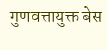गुणवत्तायुक्त बेस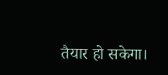तैयार हो सकेगा।